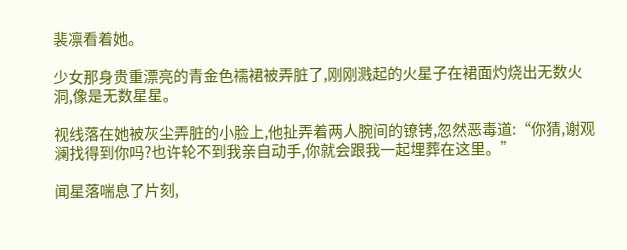裴凛看着她。

少女那身贵重漂亮的青金色襦裙被弄脏了,刚刚溅起的火星子在裙面灼烧出无数火洞,像是无数星星。

视线落在她被灰尘弄脏的小脸上,他扯弄着两人腕间的镣铐,忽然恶毒道:“你猜,谢观澜找得到你吗?也许轮不到我亲自动手,你就会跟我一起埋葬在这里。”

闻星落喘息了片刻,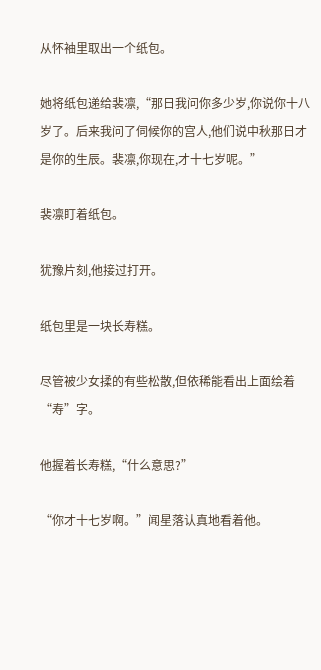从怀袖里取出一个纸包。

她将纸包递给裴凛,“那日我问你多少岁,你说你十八岁了。后来我问了伺候你的宫人,他们说中秋那日才是你的生辰。裴凛,你现在,才十七岁呢。”

裴凛盯着纸包。

犹豫片刻,他接过打开。

纸包里是一块长寿糕。

尽管被少女揉的有些松散,但依稀能看出上面绘着“寿”字。

他握着长寿糕,“什么意思?”

“你才十七岁啊。”闻星落认真地看着他。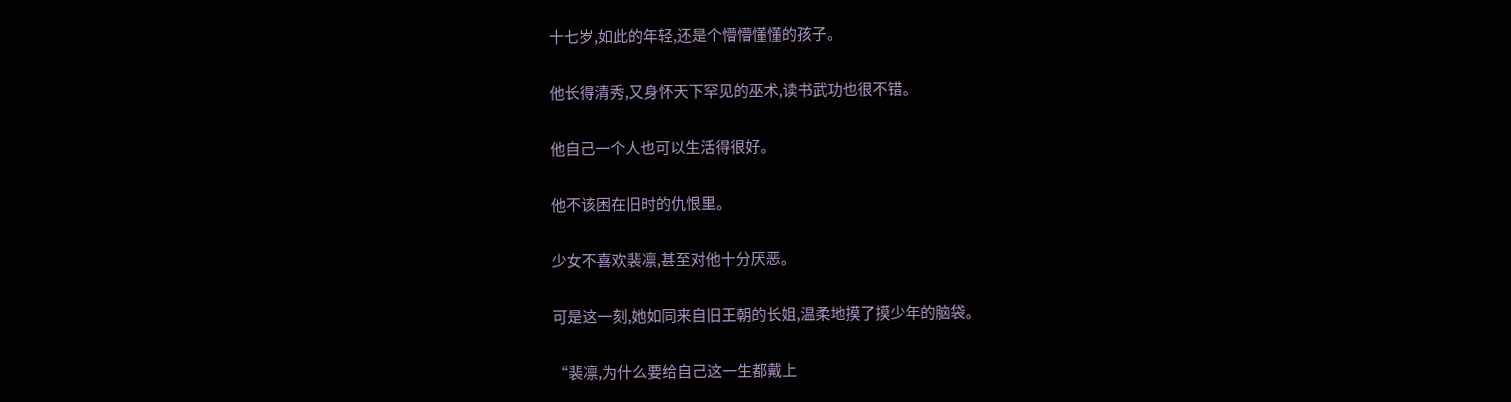十七岁,如此的年轻,还是个懵懵懂懂的孩子。

他长得清秀,又身怀天下罕见的巫术,读书武功也很不错。

他自己一个人也可以生活得很好。

他不该困在旧时的仇恨里。

少女不喜欢裴凛,甚至对他十分厌恶。

可是这一刻,她如同来自旧王朝的长姐,温柔地摸了摸少年的脑袋。

“裴凛,为什么要给自己这一生都戴上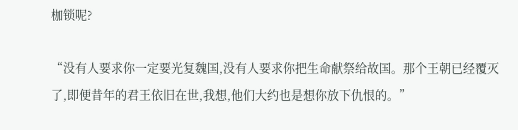枷锁呢?

“没有人要求你一定要光复魏国,没有人要求你把生命献祭给故国。那个王朝已经覆灭了,即便昔年的君王依旧在世,我想,他们大约也是想你放下仇恨的。”